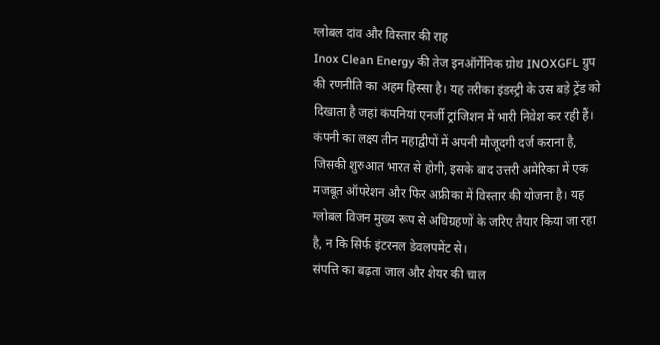ग्लोबल दांव और विस्तार की राह
Inox Clean Energy की तेज इनऑर्गेनिक ग्रोथ INOXGFL ग्रुप की रणनीति का अहम हिस्सा है। यह तरीका इंडस्ट्री के उस बड़े ट्रेंड को दिखाता है जहां कंपनियां एनर्जी ट्रांजिशन में भारी निवेश कर रही हैं। कंपनी का लक्ष्य तीन महाद्वीपों में अपनी मौजूदगी दर्ज कराना है, जिसकी शुरुआत भारत से होगी, इसके बाद उत्तरी अमेरिका में एक मजबूत ऑपरेशन और फिर अफ्रीका में विस्तार की योजना है। यह ग्लोबल विजन मुख्य रूप से अधिग्रहणों के जरिए तैयार किया जा रहा है, न कि सिर्फ इंटरनल डेवलपमेंट से।
संपत्ति का बढ़ता जाल और शेयर की चाल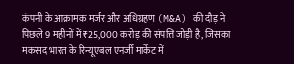कंपनी के आक्रामक मर्जर और अधिग्रहण (M&A) की दौड़ ने पिछले 9 महीनों में ₹25,000 करोड़ की संपत्ति जोड़ी है, जिसका मकसद भारत के रिन्यूएबल एनर्जी मार्केट में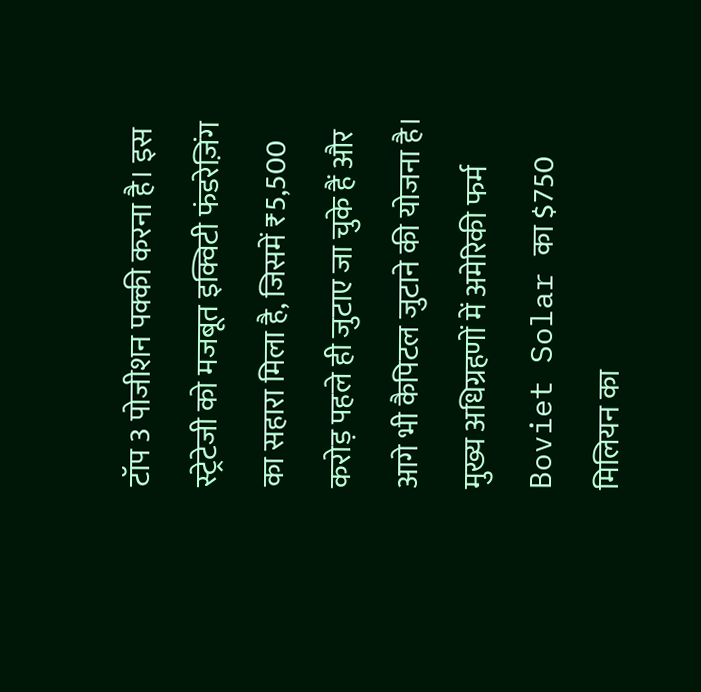टॉप 3 पोजीशन पक्की करना है। इस स्ट्रेटेजी को मजबूत इक्विटी फंडरेज़िंग का सहारा मिला है, जिसमें ₹5,500 करोड़ पहले ही जुटाए जा चुके हैं और आगे भी कैपिटल जुटाने की योजना है। मुख्य अधिग्रहणों में अमेरिकी फर्म Boviet Solar का $750 मिलियन का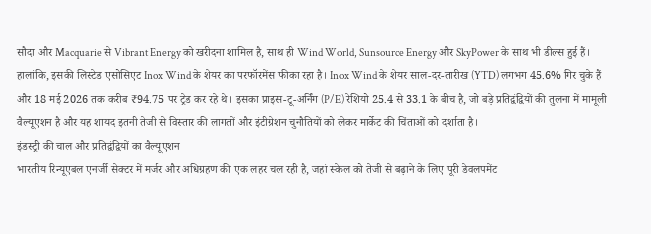सौदा और Macquarie से Vibrant Energy को खरीदना शामिल है, साथ ही Wind World, Sunsource Energy और SkyPower के साथ भी डील्स हुई हैं। हालांकि, इसकी लिस्टेड एसोसिएट Inox Wind के शेयर का परफॉरमेंस फीका रहा है। Inox Wind के शेयर साल-दर-तारीख (YTD) लगभग 45.6% गिर चुके हैं और 18 मई 2026 तक करीब ₹94.75 पर ट्रेड कर रहे थे। इसका प्राइस-टू-अर्निंग (P/E) रेशियो 25.4 से 33.1 के बीच है, जो बड़े प्रतिद्वंद्वियों की तुलना में मामूली वैल्यूएशन है और यह शायद इतनी तेजी से विस्तार की लागतों और इंटीग्रेशन चुनौतियों को लेकर मार्केट की चिंताओं को दर्शाता है।
इंडस्ट्री की चाल और प्रतिद्वंद्वियों का वैल्यूएशन
भारतीय रिन्यूएबल एनर्जी सेक्टर में मर्जर और अधिग्रहण की एक लहर चल रही है, जहां स्केल को तेजी से बढ़ाने के लिए पूरी डेवलपमेंट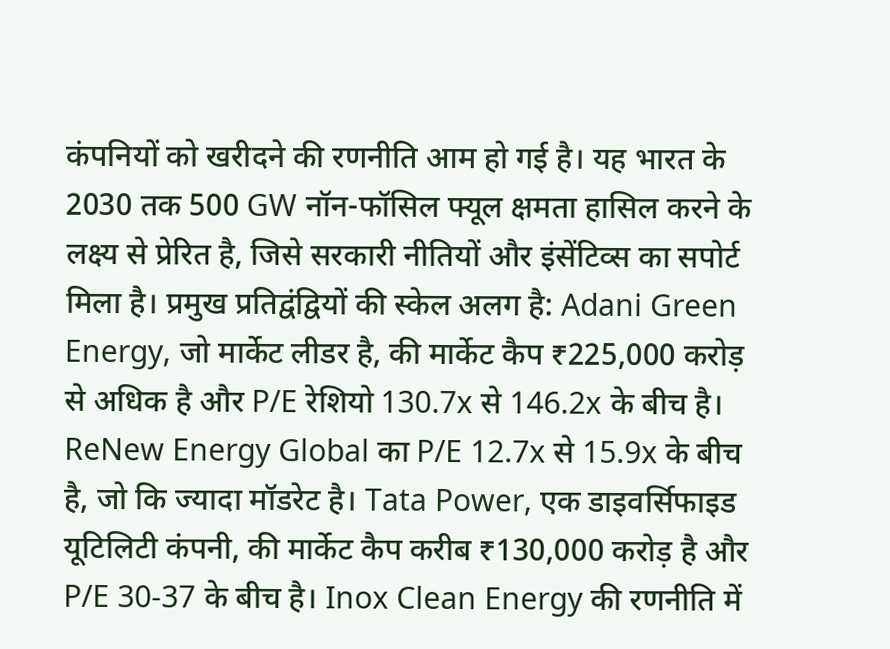कंपनियों को खरीदने की रणनीति आम हो गई है। यह भारत के 2030 तक 500 GW नॉन-फॉसिल फ्यूल क्षमता हासिल करने के लक्ष्य से प्रेरित है, जिसे सरकारी नीतियों और इंसेंटिव्स का सपोर्ट मिला है। प्रमुख प्रतिद्वंद्वियों की स्केल अलग है: Adani Green Energy, जो मार्केट लीडर है, की मार्केट कैप ₹225,000 करोड़ से अधिक है और P/E रेशियो 130.7x से 146.2x के बीच है। ReNew Energy Global का P/E 12.7x से 15.9x के बीच है, जो कि ज्यादा मॉडरेट है। Tata Power, एक डाइवर्सिफाइड यूटिलिटी कंपनी, की मार्केट कैप करीब ₹130,000 करोड़ है और P/E 30-37 के बीच है। Inox Clean Energy की रणनीति में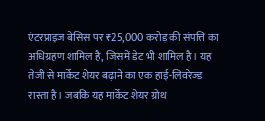एंटरप्राइज बेसिस पर ₹25,000 करोड़ की संपत्ति का अधिग्रहण शामिल है, जिसमें डेट भी शामिल है। यह तेजी से मार्केट शेयर बढ़ाने का एक हाई-लिवरेज्ड रास्ता है। जबकि यह मार्केट शेयर ग्रोथ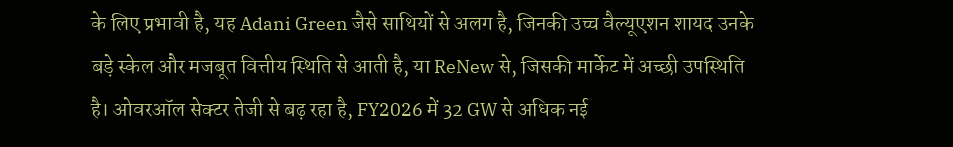के लिए प्रभावी है, यह Adani Green जैसे साथियों से अलग है, जिनकी उच्च वैल्यूएशन शायद उनके बड़े स्केल और मजबूत वित्तीय स्थिति से आती है, या ReNew से, जिसकी मार्केट में अच्छी उपस्थिति है। ओवरऑल सेक्टर तेजी से बढ़ रहा है, FY2026 में 32 GW से अधिक नई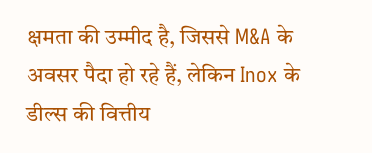क्षमता की उम्मीद है, जिससे M&A के अवसर पैदा हो रहे हैं, लेकिन Inox के डील्स की वित्तीय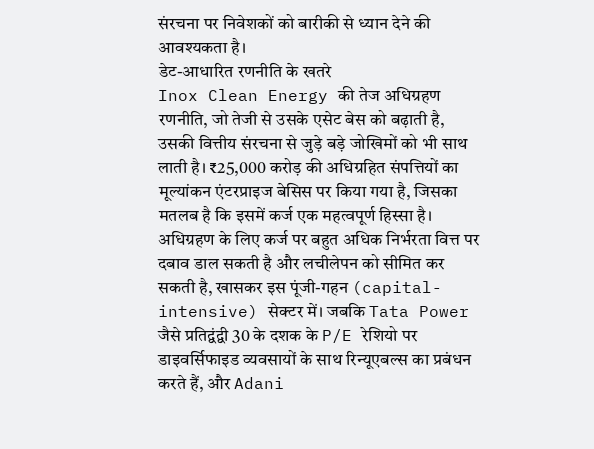संरचना पर निवेशकों को बारीकी से ध्यान देने की आवश्यकता है।
डेट-आधारित रणनीति के खतरे
Inox Clean Energy की तेज अधिग्रहण रणनीति, जो तेजी से उसके एसेट बेस को बढ़ाती है, उसकी वित्तीय संरचना से जुड़े बड़े जोखिमों को भी साथ लाती है। ₹25,000 करोड़ की अधिग्रहित संपत्तियों का मूल्यांकन एंटरप्राइज बेसिस पर किया गया है, जिसका मतलब है कि इसमें कर्ज एक महत्वपूर्ण हिस्सा है। अधिग्रहण के लिए कर्ज पर बहुत अधिक निर्भरता वित्त पर दबाव डाल सकती है और लचीलेपन को सीमित कर सकती है, खासकर इस पूंजी-गहन (capital-intensive) सेक्टर में। जबकि Tata Power जैसे प्रतिद्वंद्वी 30 के दशक के P/E रेशियो पर डाइवर्सिफाइड व्यवसायों के साथ रिन्यूएबल्स का प्रबंधन करते हैं, और Adani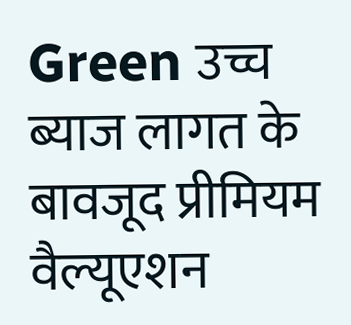Green उच्च ब्याज लागत के बावजूद प्रीमियम वैल्यूएशन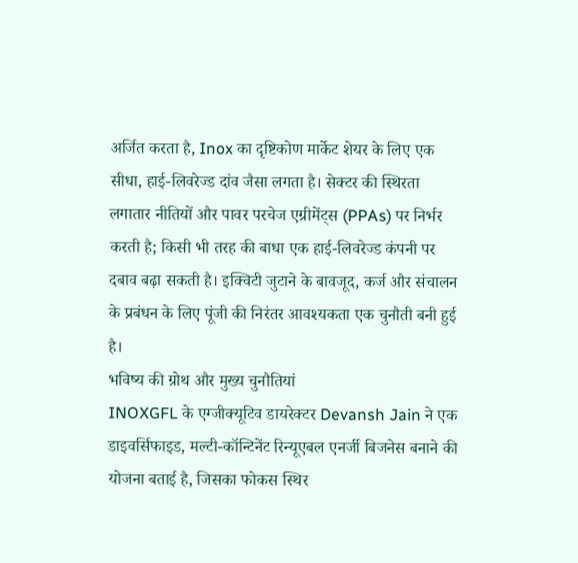अर्जित करता है, Inox का दृष्टिकोण मार्केट शेयर के लिए एक सीधा, हाई-लिवरेज्ड दांव जैसा लगता है। सेक्टर की स्थिरता लगातार नीतियों और पावर परचेज एग्रीमेंट्स (PPAs) पर निर्भर करती है; किसी भी तरह की बाधा एक हाई-लिवरेज्ड कंपनी पर दबाव बढ़ा सकती है। इक्विटी जुटाने के बावजूद, कर्ज और संचालन के प्रबंधन के लिए पूंजी की निरंतर आवश्यकता एक चुनौती बनी हुई है।
भविष्य की ग्रोथ और मुख्य चुनौतियां
INOXGFL के एग्जीक्यूटिव डायरेक्टर Devansh Jain ने एक डाइवर्सिफाइड, मल्टी-कॉन्टिनेंट रिन्यूएबल एनर्जी बिजनेस बनाने की योजना बताई है, जिसका फोकस स्थिर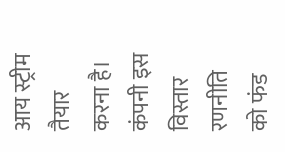आय स्ट्रीम तैयार करना है। कंपनी इस विस्तार रणनीति को फंड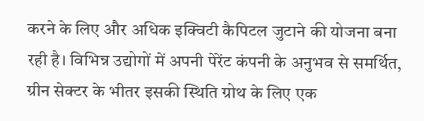करने के लिए और अधिक इक्विटी कैपिटल जुटाने की योजना बना रही है। विभिन्न उद्योगों में अपनी पेरेंट कंपनी के अनुभव से समर्थित, ग्रीन सेक्टर के भीतर इसकी स्थिति ग्रोथ के लिए एक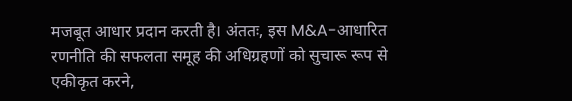मजबूत आधार प्रदान करती है। अंततः, इस M&A-आधारित रणनीति की सफलता समूह की अधिग्रहणों को सुचारू रूप से एकीकृत करने,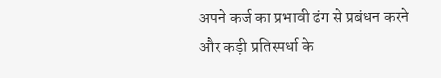अपने कर्ज का प्रभावी ढंग से प्रबंधन करने और कड़ी प्रतिस्पर्धा के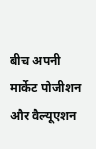बीच अपनी मार्केट पोजीशन और वैल्यूएशन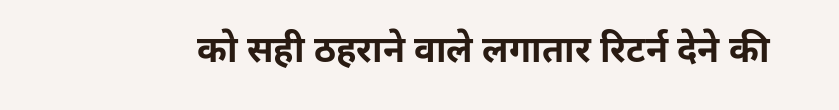को सही ठहराने वाले लगातार रिटर्न देने की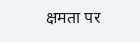क्षमता पर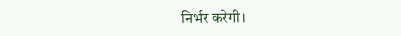निर्भर करेगी।